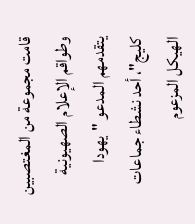قامت مجموعة من المغتصبين وطواقم الإعلام الصهيونية يتقدمهم المدعو "يهودا كليج"، أحد نشطاء جماعات الهيكل المزعوم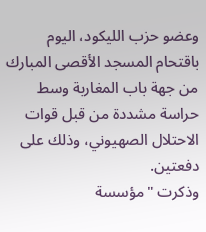وعضو حزب الليكود، اليوم باقتحام المسجد الأقصى المبارك من جهة باب المغاربة وسط حراسة مشددة من قبل قوات الاحتلال الصهيوني، وذلك على دفعتين.
وذكرت "مؤسسة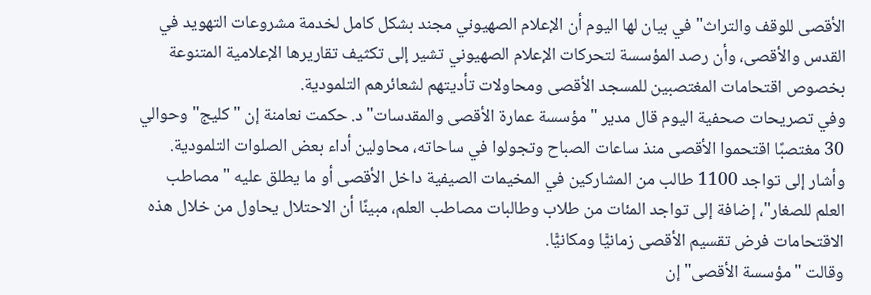الأقصى للوقف والتراث" في بيان لها اليوم أن الإعلام الصهيوني مجند بشكل كامل لخدمة مشروعات التهويد في القدس والأقصى، وأن رصد المؤسسة لتحركات الإعلام الصهيوني تشير إلى تكثيف تقاريرها الإعلامية المتنوعة بخصوص اقتحامات المغتصبين للمسجد الأقصى ومحاولات تأديتهم لشعائرهم التلمودية.
وفي تصريحات صحفية اليوم قال مدير "مؤسسة عمارة الأقصى والمقدسات" د. حكمت نعامنة إن "كليج" وحوالي 30 مغتصبًا اقتحموا الأقصى منذ ساعات الصباح وتجولوا في ساحاته، محاولين أداء بعض الصلوات التلمودية.
وأشار إلى تواجد 1100 طالب من المشاركين في المخيمات الصيفية داخل الأقصى أو ما يطلق عليه "مصاطب العلم للصغار"، إضافة إلى تواجد المئات من طلاب وطالبات مصاطب العلم، مبينًا أن الاحتلال يحاول من خلال هذه الاقتحامات فرض تقسيم الأقصى زمانيًّا ومكانيًّا.
وقالت "مؤسسة الأقصى" إن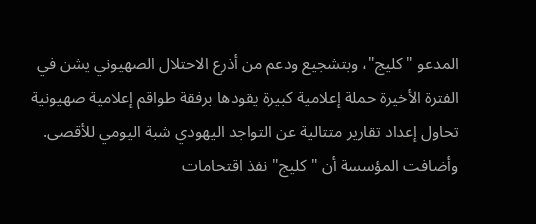المدعو "كليج"، وبتشجيع ودعم من أذرع الاحتلال الصهيوني يشن في الفترة الأخيرة حملة إعلامية كبيرة يقودها برفقة طواقم إعلامية صهيونية تحاول إعداد تقارير متتالية عن التواجد اليهودي شبة اليومي للأقصى.
وأضافت المؤسسة أن "كليج" نفذ اقتحامات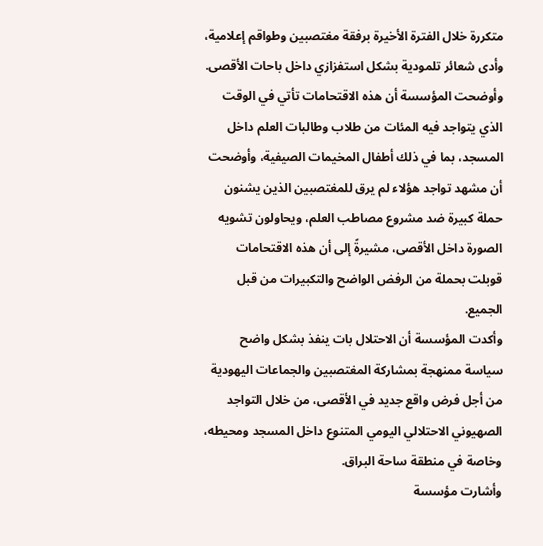متكررة خلال الفترة الأخيرة برفقة مغتصبين وطواقم إعلامية، وأدى شعائر تلمودية بشكل استفزازي داخل باحات الأقصى.
وأوضحت المؤسسة أن هذه الاقتحامات تأتي في الوقت الذي يتواجد فيه المئات من طلاب وطالبات العلم داخل المسجد، بما في ذلك أطفال المخيمات الصيفية، وأوضحت أن مشهد تواجد هؤلاء لم يرق للمغتصبين الذين يشنون حملة كبيرة ضد مشروع مصاطب العلم، ويحاولون تشويه الصورة داخل الأقصى، مشيرةً إلى أن هذه الاقتحامات قوبلت بحملة من الرفض الواضح والتكبيرات من قبل الجميع.
وأكدت المؤسسة أن الاحتلال بات ينفذ بشكل واضح سياسة ممنهجة بمشاركة المغتصبين والجماعات اليهودية من أجل فرض واقع جديد في الأقصى، من خلال التواجد الصهيوني الاحتلالي اليومي المتنوع داخل المسجد ومحيطه، وخاصة في منطقة ساحة البراق.
وأشارت مؤسسة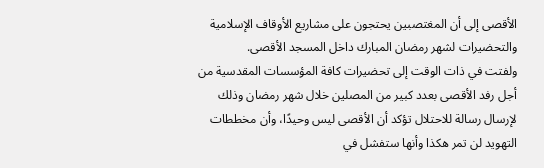الأقصى إلى أن المغتصبين يحتجون على مشاريع الأوقاف الإسلامية والتحضيرات لشهر رمضان المبارك داخل المسجد الأقصى.
ولفتت في ذات الوقت إلى تحضيرات كافة المؤسسات المقدسية من أجل رفد الأقصى بعدد كبير من المصلين خلال شهر رمضان وذلك لإرسال رسالة للاحتلال تؤكد أن الأقصى ليس وحيدًا، وأن مخططات التهويد لن تمر هكذا وأنها ستفشل في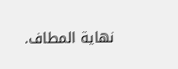نهاية المطاف.